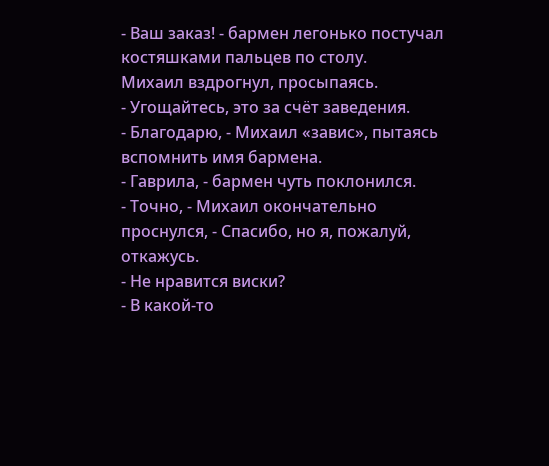- Ваш заказ! - бармен легонько постучал костяшками пальцев по столу.
Михаил вздрогнул, просыпаясь.
- Угощайтесь, это за счёт заведения.
- Благодарю, - Михаил «завис», пытаясь вспомнить имя бармена.
- Гаврила, - бармен чуть поклонился.
- Точно, - Михаил окончательно проснулся, - Спасибо, но я, пожалуй, откажусь.
- Не нравится виски?
- В какой-то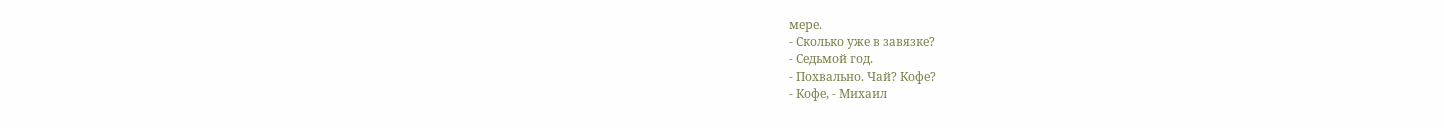мере.
- Сколько уже в завязке?
- Седьмой год.
- Похвально. Чай? Кофе?
- Кофе, - Михаил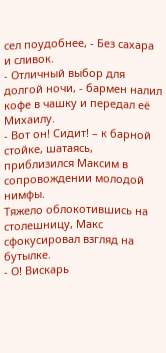сел поудобнее, - Без сахара и сливок.
- Отличный выбор для долгой ночи, - бармен налил кофе в чашку и передал её Михаилу.
- Вот он! Сидит! – к барной стойке, шатаясь, приблизился Максим в сопровождении молодой нимфы.
Тяжело облокотившись на столешницу, Макс сфокусировал взгляд на бутылке.
- О! Вискарь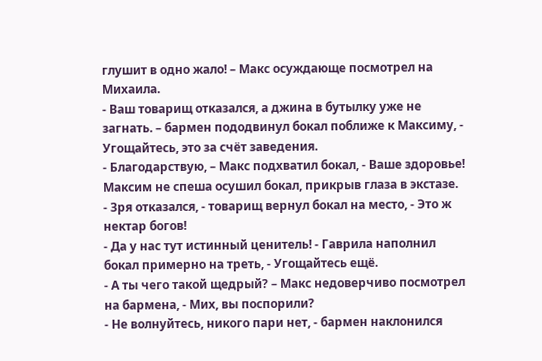глушит в одно жало! – Макс осуждающе посмотрел на Михаила.
- Ваш товарищ отказался, а джина в бутылку уже не загнать. – бармен пододвинул бокал поближе к Максиму, - Угощайтесь, это за счёт заведения.
- Благодарствую, – Макс подхватил бокал, - Ваше здоровье!
Максим не спеша осушил бокал, прикрыв глаза в экстазе.
- Зря отказался, - товарищ вернул бокал на место, - Это ж нектар богов!
- Да у нас тут истинный ценитель! - Гаврила наполнил бокал примерно на треть, - Угощайтесь ещё.
- А ты чего такой щедрый? – Макс недоверчиво посмотрел на бармена, - Мих, вы поспорили?
- Не волнуйтесь, никого пари нет, - бармен наклонился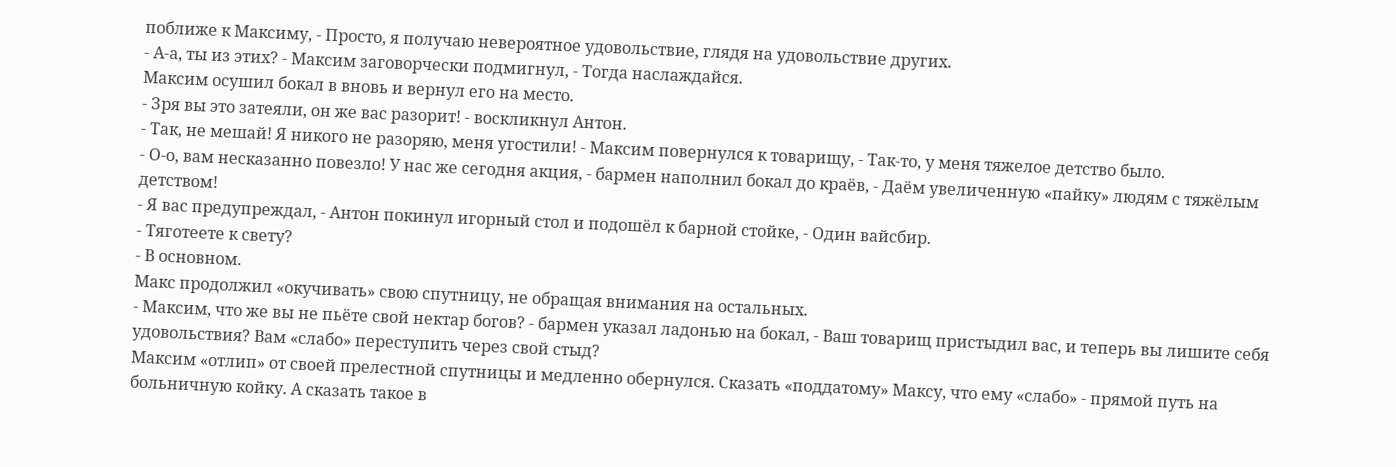поближе к Максиму, - Просто, я получаю невероятное удовольствие, глядя на удовольствие других.
- А-а, ты из этих? - Максим заговорчески подмигнул, - Тогда наслаждайся.
Максим осушил бокал в вновь и вернул его на место.
- Зря вы это затеяли, он же вас разорит! - воскликнул Антон.
- Так, не мешай! Я никого не разоряю, меня угостили! - Максим повернулся к товарищу, - Так-то, у меня тяжелое детство было.
- О-о, вам несказанно повезло! У нас же сегодня акция, - бармен наполнил бокал до краёв, - Даём увеличенную «пайку» людям с тяжёлым детством!
- Я вас предупреждал, - Антон покинул игорный стол и подошёл к барной стойке, - Один вайсбир.
- Тяготеете к свету?
- В основном.
Макс продолжил «окучивать» свою спутницу, не обращая внимания на остальных.
- Максим, что же вы не пьёте свой нектар богов? - бармен указал ладонью на бокал, - Ваш товарищ пристыдил вас, и теперь вы лишите себя удовольствия? Вам «слабо» переступить через свой стыд?
Максим «отлип» от своей прелестной спутницы и медленно обернулся. Сказать «поддатому» Максу, что ему «слабо» - прямой путь на больничную койку. А сказать такое в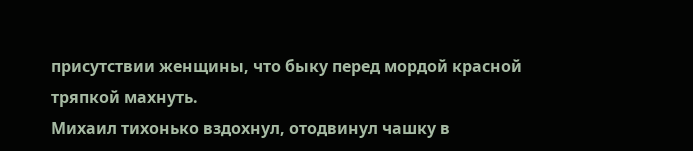присутствии женщины, что быку перед мордой красной тряпкой махнуть.
Михаил тихонько вздохнул, отодвинул чашку в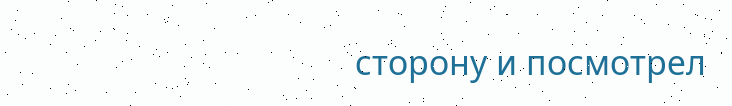сторону и посмотрел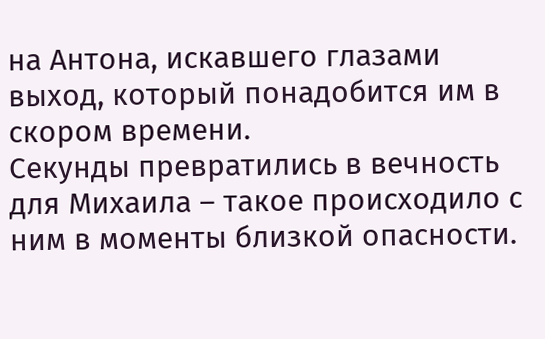на Антона, искавшего глазами выход, который понадобится им в скором времени.
Секунды превратились в вечность для Михаила – такое происходило с ним в моменты близкой опасности.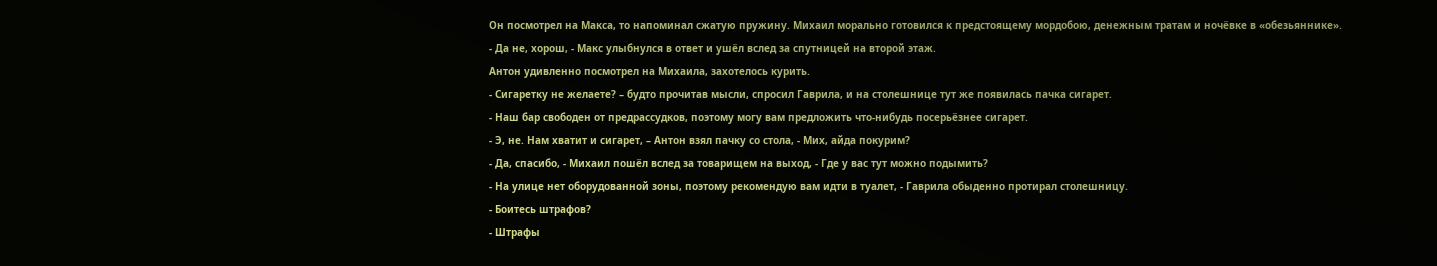Он посмотрел на Макса, то напоминал сжатую пружину. Михаил морально готовился к предстоящему мордобою, денежным тратам и ночёвке в «обезьяннике».
- Да не, хорош, - Макс улыбнулся в ответ и ушёл вслед за спутницей на второй этаж.
Антон удивленно посмотрел на Михаила, захотелось курить.
- Сигаретку не желаете? – будто прочитав мысли, спросил Гаврила, и на столешнице тут же появилась пачка сигарет.
- Наш бар свободен от предрассудков, поэтому могу вам предложить что-нибудь посерьёзнее сигарет.
- Э, не. Нам хватит и сигарет, – Антон взял пачку со стола, - Мих, айда покурим?
- Да, спасибо, - Михаил пошёл вслед за товарищем на выход, - Где у вас тут можно подымить?
- На улице нет оборудованной зоны, поэтому рекомендую вам идти в туалет, - Гаврила обыденно протирал столешницу.
- Боитесь штрафов?
- Штрафы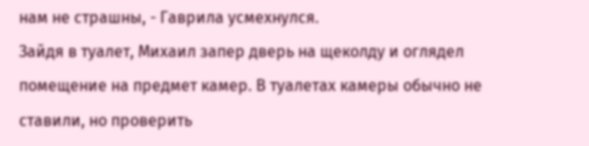нам не страшны, - Гаврила усмехнулся.
Зайдя в туалет, Михаил запер дверь на щеколду и оглядел помещение на предмет камер. В туалетах камеры обычно не ставили, но проверить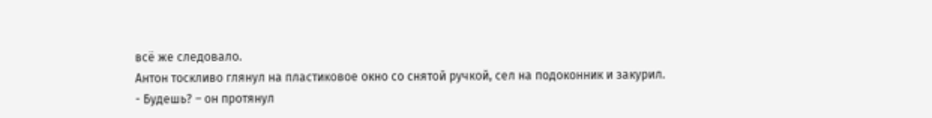всё же следовало.
Антон тоскливо глянул на пластиковое окно со снятой ручкой, сел на подоконник и закурил.
- Будешь? – он протянул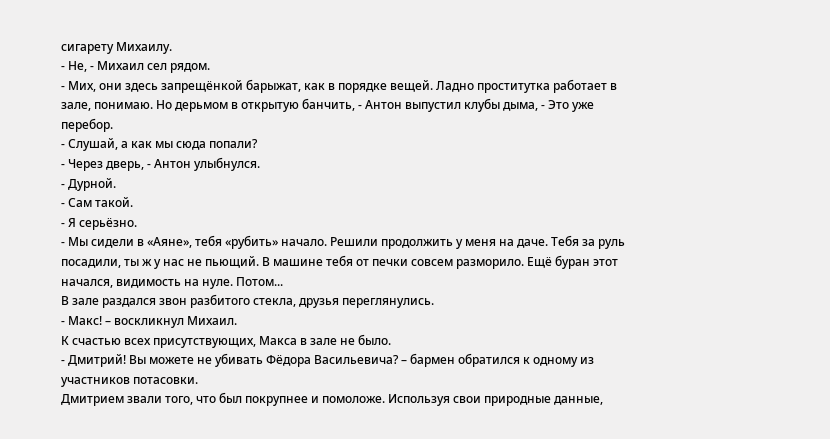сигарету Михаилу.
- Не, - Михаил сел рядом.
- Мих, они здесь запрещёнкой барыжат, как в порядке вещей. Ладно проститутка работает в зале, понимаю. Но дерьмом в открытую банчить, - Антон выпустил клубы дыма, - Это уже перебор.
- Слушай, а как мы сюда попали?
- Через дверь, - Антон улыбнулся.
- Дурной.
- Сам такой.
- Я серьёзно.
- Мы сидели в «Аяне», тебя «рубить» начало. Решили продолжить у меня на даче. Тебя за руль посадили, ты ж у нас не пьющий. В машине тебя от печки совсем разморило. Ещё буран этот начался, видимость на нуле. Потом...
В зале раздался звон разбитого стекла, друзья переглянулись.
- Макс! – воскликнул Михаил.
К счастью всех присутствующих, Макса в зале не было.
- Дмитрий! Вы можете не убивать Фёдора Васильевича? – бармен обратился к одному из участников потасовки.
Дмитрием звали того, что был покрупнее и помоложе. Используя свои природные данные,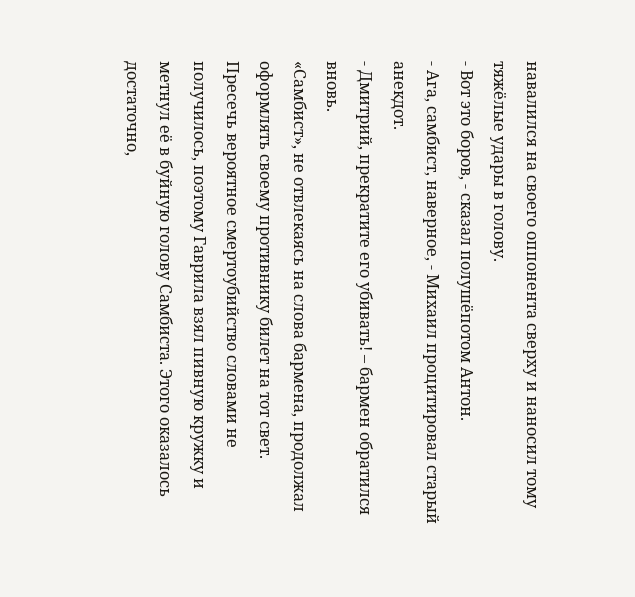навалился на своего оппонента сверху и наносил тому тяжёлые удары в голову.
- Вот это боров, - сказал полушёпотом Антон.
- Ага, самбист, наверное, - Михаил процитировал старый анекдот.
- Дмитрий, прекратите его убивать! – бармен обратился вновь.
«Самбист», не отвлекаясь на слова бармена, продолжал оформлять своему противнику билет на тот свет.
Пресечь вероятное смертоубийство словами не получилось, поэтому Гаврила взял пивную кружку и метнул её в буйную голову Самбиста. Этого оказалось достаточно,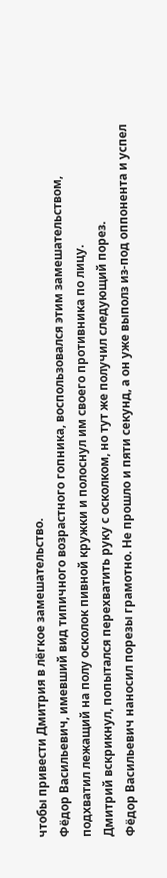чтобы привести Дмитрия в лёгкое замешательство.
Фёдор Васильевич, имевший вид типичного возрастного гопника, воспользовался этим замешательством, подхватил лежащий на полу осколок пивной кружки и полоснул им своего противника по лицу.
Дмитрий вскрикнул, попытался перехватить руку с осколком, но тут же получил следующий порез.
Фёдор Васильевич наносил порезы грамотно. Не прошло и пяти секунд, а он уже выполз из-под оппонента и успел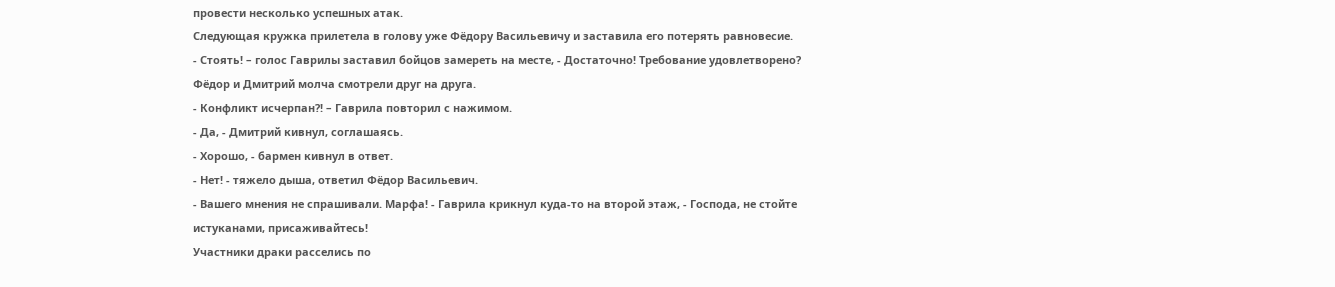провести несколько успешных атак.
Следующая кружка прилетела в голову уже Фёдору Васильевичу и заставила его потерять равновесие.
- Стоять! – голос Гаврилы заставил бойцов замереть на месте, - Достаточно! Требование удовлетворено?
Фёдор и Дмитрий молча смотрели друг на друга.
- Конфликт исчерпан?! – Гаврила повторил с нажимом.
- Да, - Дмитрий кивнул, соглашаясь.
- Хорошо, - бармен кивнул в ответ.
- Нет! - тяжело дыша, ответил Фёдор Васильевич.
- Вашего мнения не спрашивали. Марфа! - Гаврила крикнул куда-то на второй этаж, - Господа, не стойте истуканами, присаживайтесь!
Участники драки расселись по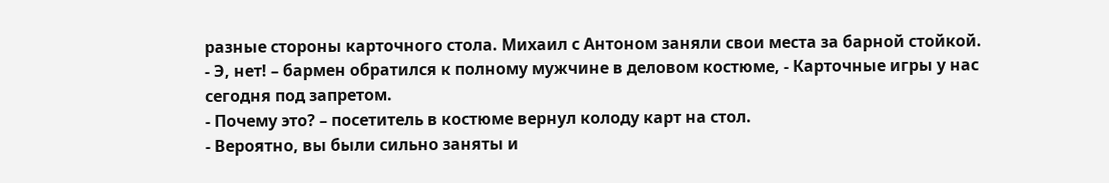разные стороны карточного стола. Михаил с Антоном заняли свои места за барной стойкой.
- Э, нет! – бармен обратился к полному мужчине в деловом костюме, - Карточные игры у нас сегодня под запретом.
- Почему это? – посетитель в костюме вернул колоду карт на стол.
- Вероятно, вы были сильно заняты и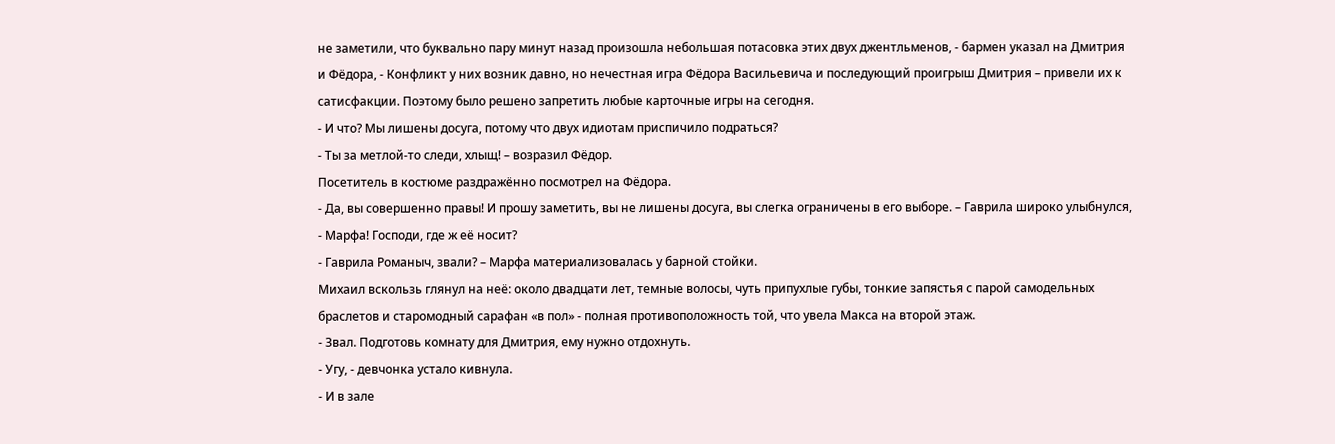не заметили, что буквально пару минут назад произошла небольшая потасовка этих двух джентльменов, - бармен указал на Дмитрия и Фёдора, - Конфликт у них возник давно, но нечестная игра Фёдора Васильевича и последующий проигрыш Дмитрия – привели их к сатисфакции. Поэтому было решено запретить любые карточные игры на сегодня.
- И что? Мы лишены досуга, потому что двух идиотам приспичило подраться?
- Ты за метлой-то следи, хлыщ! – возразил Фёдор.
Посетитель в костюме раздражённо посмотрел на Фёдора.
- Да, вы совершенно правы! И прошу заметить, вы не лишены досуга, вы слегка ограничены в его выборе. – Гаврила широко улыбнулся, - Марфа! Господи, где ж её носит?
- Гаврила Романыч, звали? – Марфа материализовалась у барной стойки.
Михаил вскользь глянул на неё: около двадцати лет, темные волосы, чуть припухлые губы, тонкие запястья с парой самодельных браслетов и старомодный сарафан «в пол» - полная противоположность той, что увела Макса на второй этаж.
- Звал. Подготовь комнату для Дмитрия, ему нужно отдохнуть.
- Угу, - девчонка устало кивнула.
- И в зале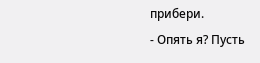прибери.
- Опять я? Пусть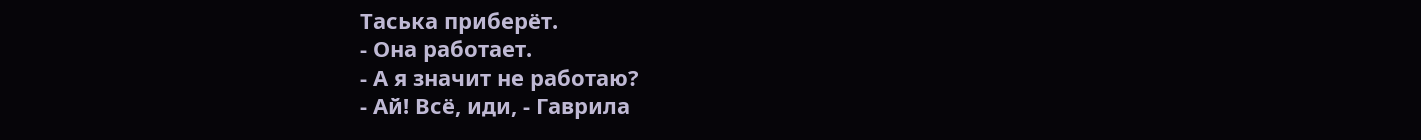Таська приберёт.
- Она работает.
- А я значит не работаю?
- Ай! Всё, иди, - Гаврила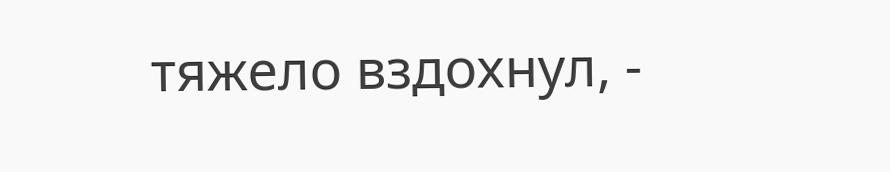тяжело вздохнул, -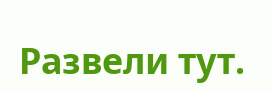Развели тут.